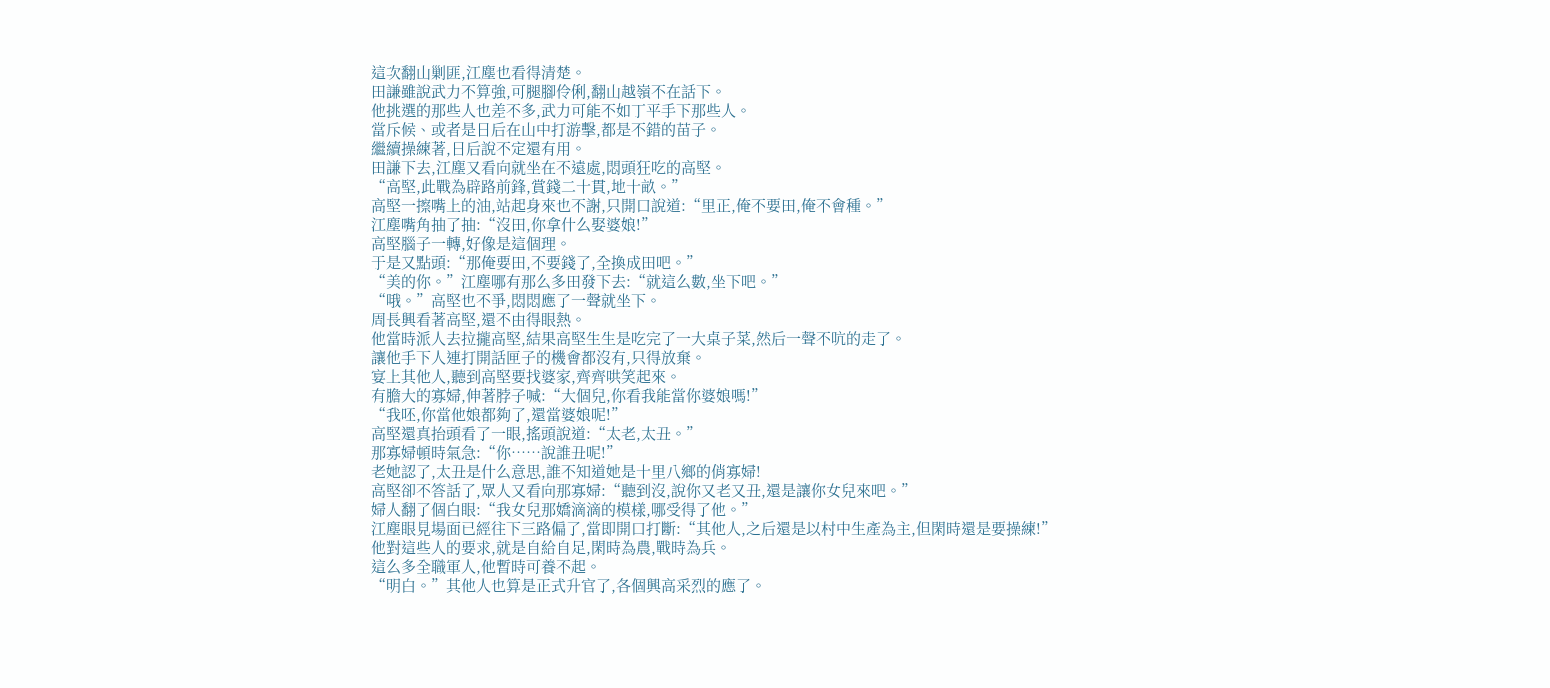這次翻山剿匪,江塵也看得清楚。
田謙雖說武力不算強,可腿腳伶俐,翻山越嶺不在話下。
他挑選的那些人也差不多,武力可能不如丁平手下那些人。
當斥候、或者是日后在山中打游擊,都是不錯的苗子。
繼續操練著,日后說不定還有用。
田謙下去,江塵又看向就坐在不遠處,悶頭狂吃的高堅。
“高堅,此戰為辟路前鋒,賞錢二十貫,地十畝。”
高堅一擦嘴上的油,站起身來也不謝,只開口說道:“里正,俺不要田,俺不會種。”
江塵嘴角抽了抽:“沒田,你拿什么娶婆娘!”
高堅腦子一轉,好像是這個理。
于是又點頭:“那俺要田,不要錢了,全換成田吧。”
“美的你。”江塵哪有那么多田發下去:“就這么數,坐下吧。”
“哦。”高堅也不爭,悶悶應了一聲就坐下。
周長興看著高堅,還不由得眼熱。
他當時派人去拉攏高堅,結果高堅生生是吃完了一大桌子菜,然后一聲不吭的走了。
讓他手下人連打開話匣子的機會都沒有,只得放棄。
宴上其他人,聽到高堅要找婆家,齊齊哄笑起來。
有膽大的寡婦,伸著脖子喊:“大個兒,你看我能當你婆娘嗎!”
“我呸,你當他娘都夠了,還當婆娘呢!”
高堅還真抬頭看了一眼,搖頭說道:“太老,太丑。”
那寡婦頓時氣急:“你……說誰丑呢!”
老她認了,太丑是什么意思,誰不知道她是十里八鄉的俏寡婦!
高堅卻不答話了,眾人又看向那寡婦:“聽到沒,說你又老又丑,還是讓你女兒來吧。”
婦人翻了個白眼:“我女兒那嬌滴滴的模樣,哪受得了他。”
江塵眼見場面已經往下三路偏了,當即開口打斷:“其他人,之后還是以村中生產為主,但閑時還是要操練!”
他對這些人的要求,就是自給自足,閑時為農,戰時為兵。
這么多全職軍人,他暫時可養不起。
“明白。”其他人也算是正式升官了,各個興高采烈的應了。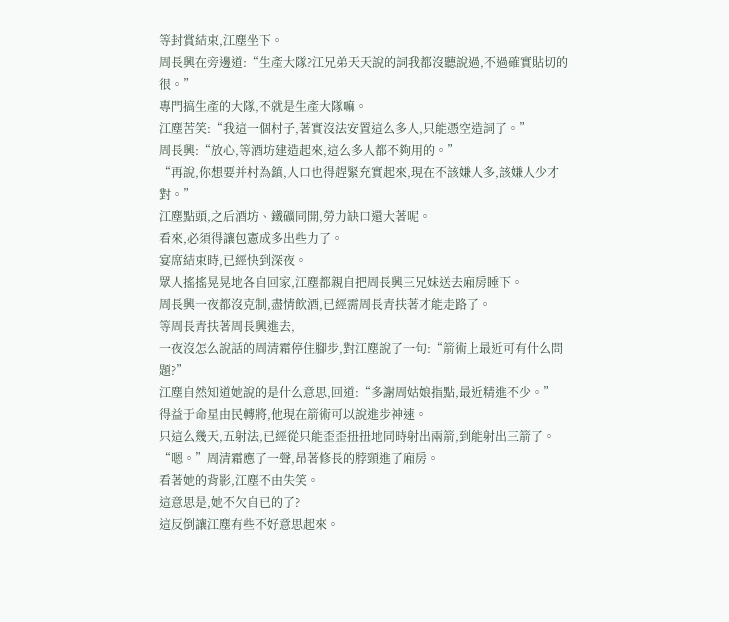等封賞結束,江塵坐下。
周長興在旁邊道:“生產大隊?江兄弟天天說的詞我都沒聽說過,不過確實貼切的很。”
專門搞生產的大隊,不就是生產大隊嘛。
江塵苦笑:“我這一個村子,著實沒法安置這么多人,只能憑空造詞了。”
周長興:“放心,等酒坊建造起來,這么多人都不夠用的。”
“再說,你想要并村為鎮,人口也得趕緊充實起來,現在不該嫌人多,該嫌人少才對。”
江塵點頭,之后酒坊、鐵礦同開,勞力缺口還大著呢。
看來,必須得讓包憲成多出些力了。
宴席結束時,已經快到深夜。
眾人搖搖晃晃地各自回家,江塵都親自把周長興三兄妹送去廂房睡下。
周長興一夜都沒克制,盡情飲酒,已經需周長青扶著才能走路了。
等周長青扶著周長興進去,
一夜沒怎么說話的周清霜停住腳步,對江塵說了一句:“箭術上最近可有什么問題?”
江塵自然知道她說的是什么意思,回道:“多謝周姑娘指點,最近精進不少。”
得益于命星由民轉將,他現在箭術可以說進步神速。
只這么幾天,五射法,已經從只能歪歪扭扭地同時射出兩箭,到能射出三箭了。
“嗯。”周清霜應了一聲,昂著修長的脖頸進了廂房。
看著她的背影,江塵不由失笑。
這意思是,她不欠自已的了?
這反倒讓江塵有些不好意思起來。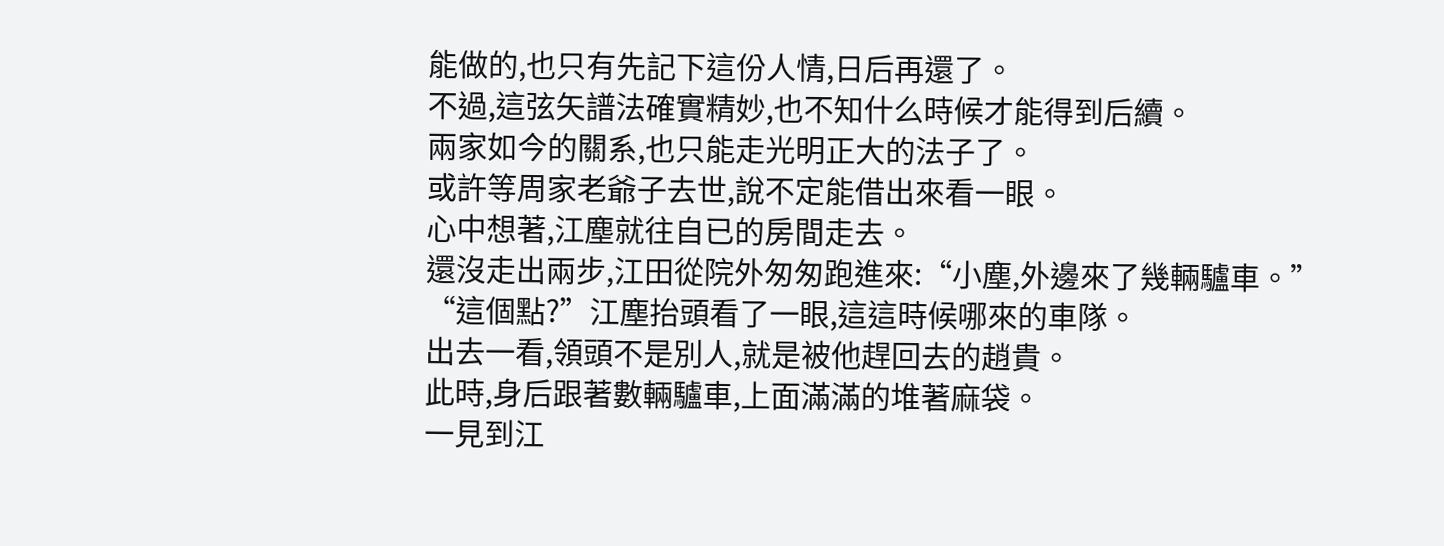能做的,也只有先記下這份人情,日后再還了。
不過,這弦矢譜法確實精妙,也不知什么時候才能得到后續。
兩家如今的關系,也只能走光明正大的法子了。
或許等周家老爺子去世,說不定能借出來看一眼。
心中想著,江塵就往自已的房間走去。
還沒走出兩步,江田從院外匆匆跑進來:“小塵,外邊來了幾輛驢車。”
“這個點?”江塵抬頭看了一眼,這這時候哪來的車隊。
出去一看,領頭不是別人,就是被他趕回去的趙貴。
此時,身后跟著數輛驢車,上面滿滿的堆著麻袋。
一見到江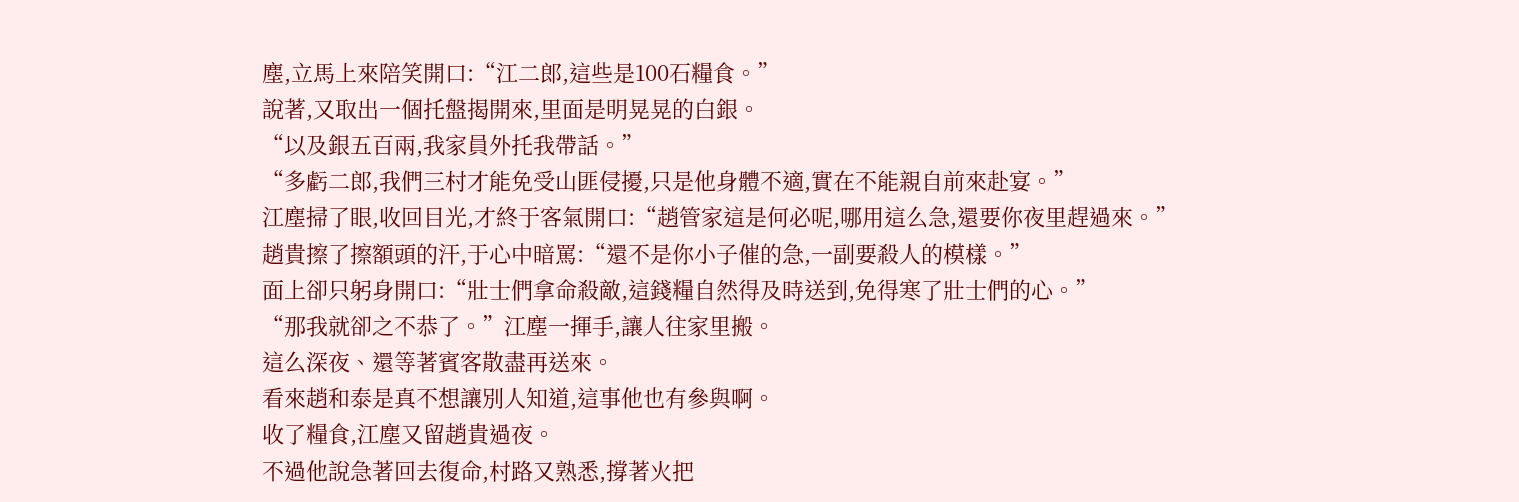塵,立馬上來陪笑開口:“江二郎,這些是100石糧食。”
說著,又取出一個托盤揭開來,里面是明晃晃的白銀。
“以及銀五百兩,我家員外托我帶話。”
“多虧二郎,我們三村才能免受山匪侵擾,只是他身體不適,實在不能親自前來赴宴。”
江塵掃了眼,收回目光,才終于客氣開口:“趙管家這是何必呢,哪用這么急,還要你夜里趕過來。”
趙貴擦了擦額頭的汗,于心中暗罵:“還不是你小子催的急,一副要殺人的模樣。”
面上卻只躬身開口:“壯士們拿命殺敵,這錢糧自然得及時送到,免得寒了壯士們的心。”
“那我就卻之不恭了。”江塵一揮手,讓人往家里搬。
這么深夜、還等著賓客散盡再送來。
看來趙和泰是真不想讓別人知道,這事他也有參與啊。
收了糧食,江塵又留趙貴過夜。
不過他說急著回去復命,村路又熟悉,撐著火把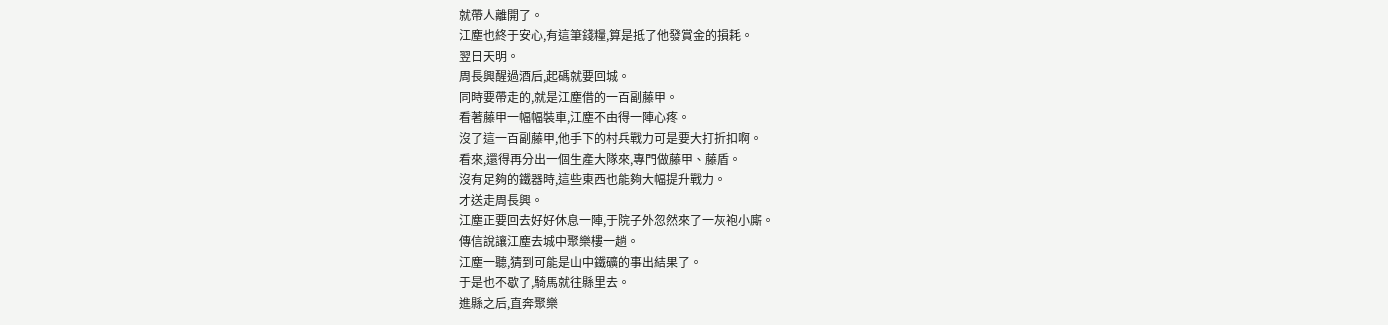就帶人離開了。
江塵也終于安心,有這筆錢糧,算是抵了他發賞金的損耗。
翌日天明。
周長興醒過酒后,起碼就要回城。
同時要帶走的,就是江塵借的一百副藤甲。
看著藤甲一幅幅裝車,江塵不由得一陣心疼。
沒了這一百副藤甲,他手下的村兵戰力可是要大打折扣啊。
看來,還得再分出一個生產大隊來,專門做藤甲、藤盾。
沒有足夠的鐵器時,這些東西也能夠大幅提升戰力。
才送走周長興。
江塵正要回去好好休息一陣,于院子外忽然來了一灰袍小廝。
傳信說讓江塵去城中聚樂樓一趟。
江塵一聽,猜到可能是山中鐵礦的事出結果了。
于是也不歇了,騎馬就往縣里去。
進縣之后,直奔聚樂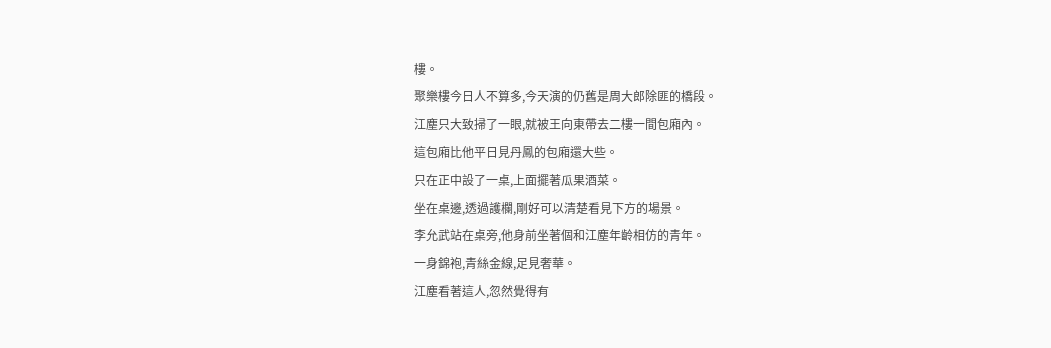樓。
聚樂樓今日人不算多,今天演的仍舊是周大郎除匪的橋段。
江塵只大致掃了一眼,就被王向東帶去二樓一間包廂內。
這包廂比他平日見丹鳳的包廂還大些。
只在正中設了一桌,上面擺著瓜果酒菜。
坐在桌邊,透過護欄,剛好可以清楚看見下方的場景。
李允武站在桌旁,他身前坐著個和江塵年齡相仿的青年。
一身錦袍,青絲金線,足見奢華。
江塵看著這人,忽然覺得有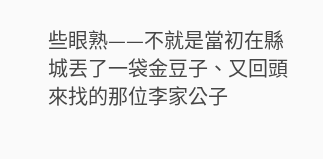些眼熟——不就是當初在縣城丟了一袋金豆子、又回頭來找的那位李家公子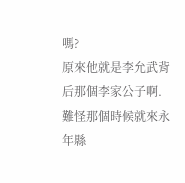嗎?
原來他就是李允武背后那個李家公子啊.
難怪那個時候就來永年縣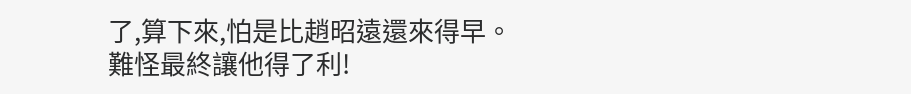了,算下來,怕是比趙昭遠還來得早。
難怪最終讓他得了利!